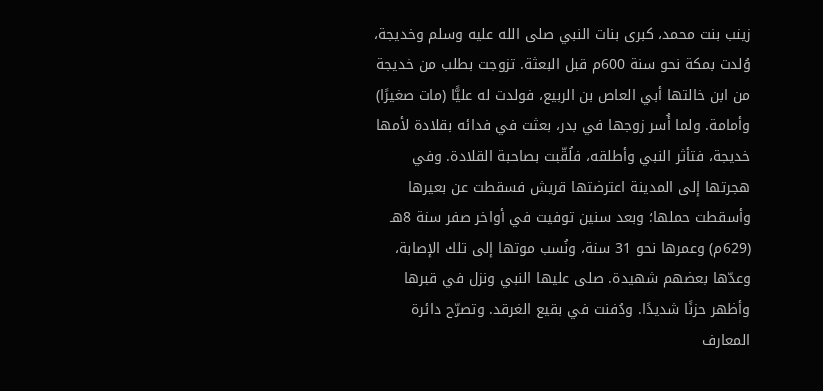زينب بنت محمد، كبرى بنات النبي صلى الله عليه وسلم وخديجة، وُلدت بمكة نحو سنة 600م قبل البعثة. تزوجت بطلب من خديجة من ابن خالتها أبي العاص بن الربيع، فولدت له عليًّا (مات صغيرًا) وأمامة. ولما أُسر زوجها في بدر، بعثت في فدائه بقلادة لأمها خديجة، فتأثر النبي وأطلقه، فلُقّبت بصاحبة القلادة. وفي هجرتها إلى المدينة اعترضتها قريش فسقطت عن بعيرها وأسقطت حملها؛ وبعد سنين توفيت في أواخر صفر سنة 8هـ (629م) وعمرها نحو 31 سنة، ونُسب موتها إلى تلك الإصابة، وعدّها بعضهم شهيدة. صلى عليها النبي ونزل في قبرها وأظهر حزنًا شديدًا. ودُفنت في بقيع الغرقد. وتصرّح دائرة المعارف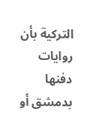التركية بأن روايات دفنها بدمشق أو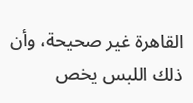القاهرة غير صحيحة، وأن ذلك اللبس يخص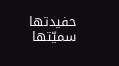حفيدتها سميّتها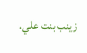زينب بنت علي.